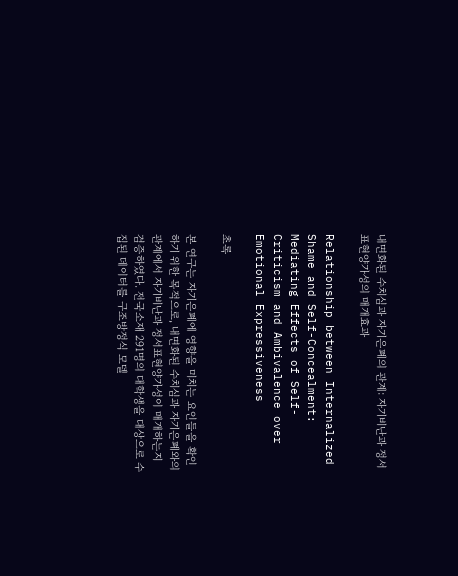내면화된 수치심과 자기은폐의 관계: 자기비난과 정서표현양가성의 매개효과

Relationship between Internalized Shame and Self-Concealment: Mediating Effects of Self-Criticism and Ambivalence over Emotional Expressiveness

초록

본 연구는 자기은폐에 영향을 미치는 요인들을 확인하기 위한 목적으로, 내면화된 수치심과 자기은폐와의 관계에서 자기비난과 정서표현양가성이 매개하는지 검증하였다. 전국소재 291명의 대학생을 대상으로 수집된 데이터를 구조방정식 모델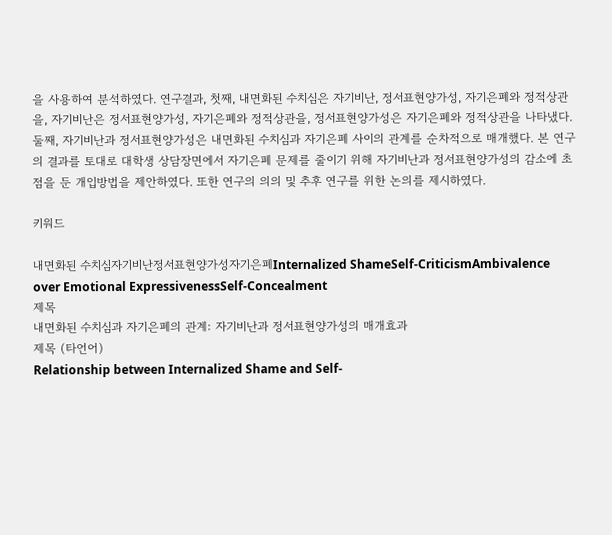을 사용하여 분석하였다. 연구결과, 첫째, 내면화된 수치심은 자기비난, 정서표현양가성, 자기은폐와 정적상관을, 자기비난은 정서표현양가성, 자기은폐와 정적상관을, 정서표현양가성은 자기은폐와 정적상관을 나타냈다. 둘째, 자기비난과 정서표현양가성은 내면화된 수치심과 자기은폐 사이의 관계를 순차적으로 매개했다. 본 연구의 결과를 토대로 대학생 상담장면에서 자기은폐 문제를 줄이기 위해 자기비난과 정서표현양가성의 감소에 초점을 둔 개입방법을 제안하였다. 또한 연구의 의의 및 추후 연구를 위한 논의를 제시하였다.

키워드

내면화된 수치심자기비난정서표현양가성자기은폐Internalized ShameSelf-CriticismAmbivalence over Emotional ExpressivenessSelf-Concealment
제목
내면화된 수치심과 자기은폐의 관계: 자기비난과 정서표현양가성의 매개효과
제목 (타언어)
Relationship between Internalized Shame and Self-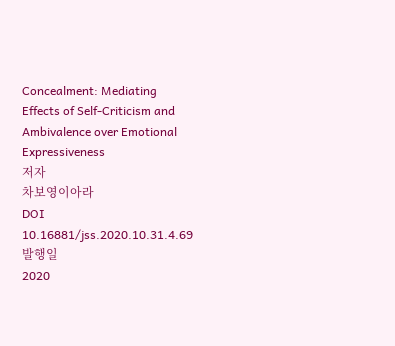Concealment: Mediating Effects of Self-Criticism and Ambivalence over Emotional Expressiveness
저자
차보영이아라
DOI
10.16881/jss.2020.10.31.4.69
발행일
2020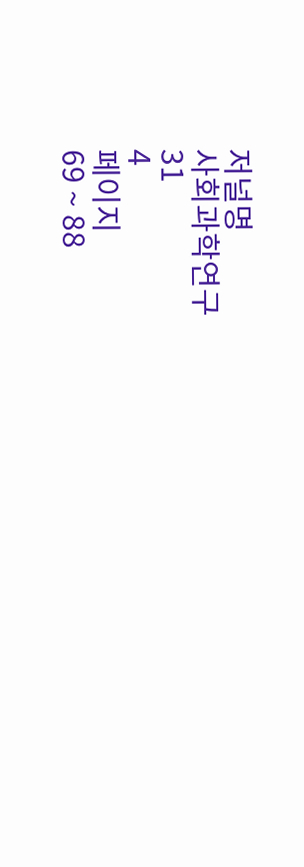저널명
사회과학연구
31
4
페이지
69 ~ 88